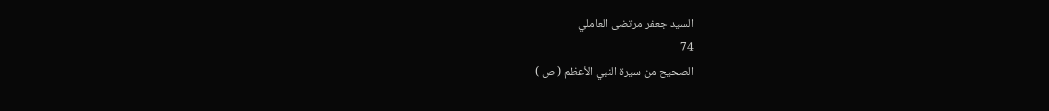السيد جعفر مرتضى العاملي
74
الصحيح من سيرة النبي الأعظم ( ص )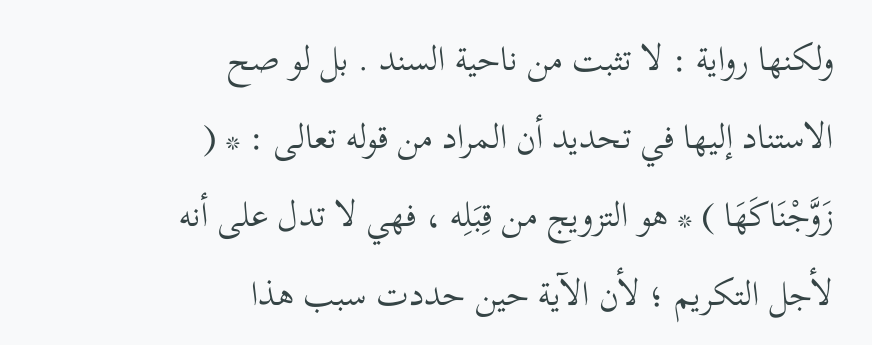ولكنها رواية : لا تثبت من ناحية السند . بل لو صح الاستناد إليها في تحديد أن المراد من قوله تعالى : * ( زَوَّجْنَاكَهَا ) * هو التزويج من قِبَلِه ، فهي لا تدل على أنه لأجل التكريم ؛ لأن الآية حين حددت سبب هذا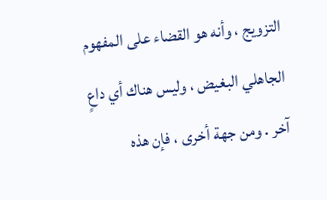التزويج ، وأنه هو القضاء على المفهوم الجاهلي البغيض ، وليس هناك أي داعٍ آخر . ومن جهة أخرى ، فإن هذه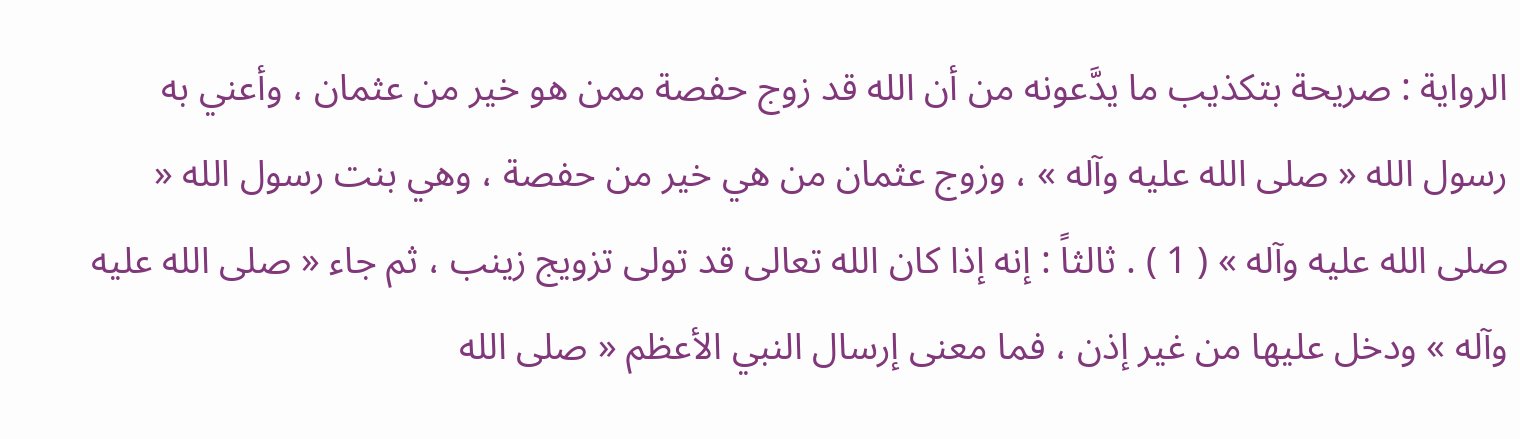الرواية : صريحة بتكذيب ما يدَّعونه من أن الله قد زوج حفصة ممن هو خير من عثمان ، وأعني به رسول الله « صلى الله عليه وآله » ، وزوج عثمان من هي خير من حفصة ، وهي بنت رسول الله « صلى الله عليه وآله » ( 1 ) . ثالثاً : إنه إذا كان الله تعالى قد تولى تزويج زينب ، ثم جاء « صلى الله عليه وآله » ودخل عليها من غير إذن ، فما معنى إرسال النبي الأعظم « صلى الله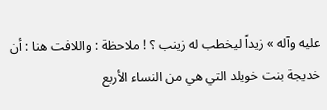عليه وآله » زيداً ليخطب له زينب ؟ ! ملاحظة : واللافت هنا : أن خديجة بنت خويلد التي هي من النساء الأربع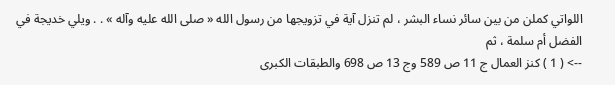اللواتي كملن من بين سائر نساء البشر ، لم تنزل آية في تزويجها من رسول الله « صلى الله عليه وآله » . . ويلي خديجة في الفضل أم سلمة ، ثم
--> ( 1 ) كنز العمال ج 11 ص 589 وج 13 ص 698 والطبقات الكبرى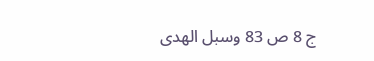ج 8 ص 83 وسبل الهدى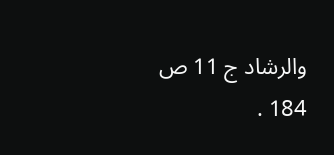والرشاد ج 11 ص 184 .